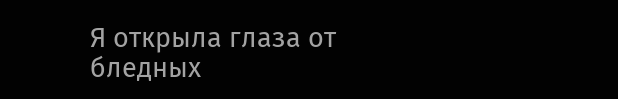Я открыла глаза от бледных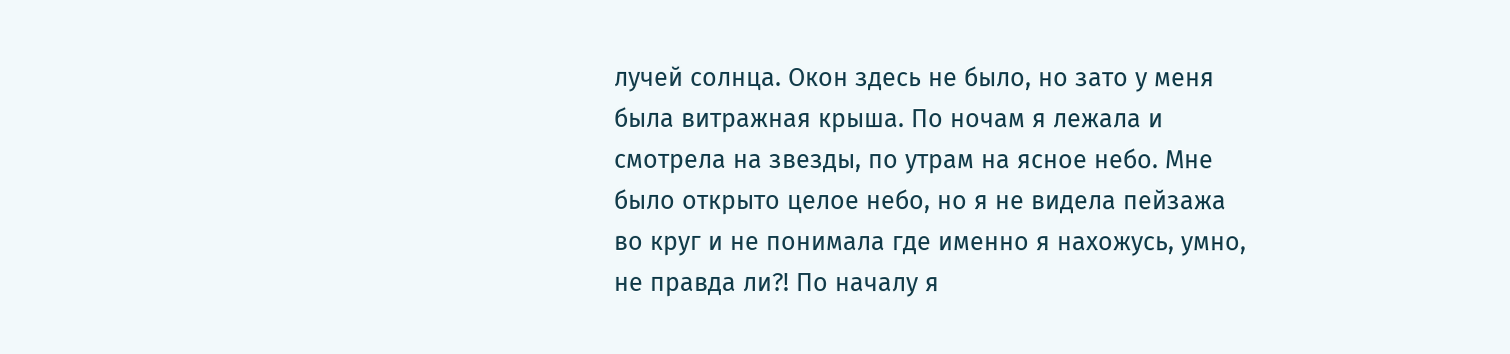лучей солнца. Окон здесь не было, но зато у меня была витражная крыша. По ночам я лежала и смотрела на звезды, по утрам на ясное небо. Мне было открыто целое небо, но я не видела пейзажа во круг и не понимала где именно я нахожусь, умно, не правда ли?! По началу я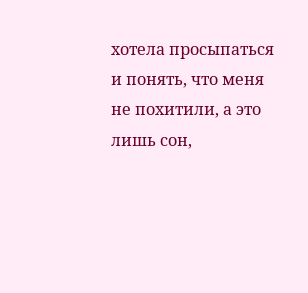хотела просыпаться и понять, что меня не похитили, а это лишь сон,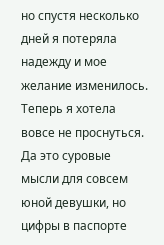но спустя несколько дней я потеряла надежду и мое желание изменилось. Теперь я хотела вовсе не проснуться. Да это суровые мысли для совсем юной девушки, но цифры в паспорте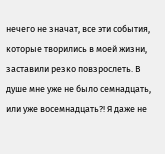нечего не значат, все эти события, которые творились в моей жизни, заставили резко повзрослеть. В душе мне уже не было семнадцать, или уже восемнадцать?! Я даже не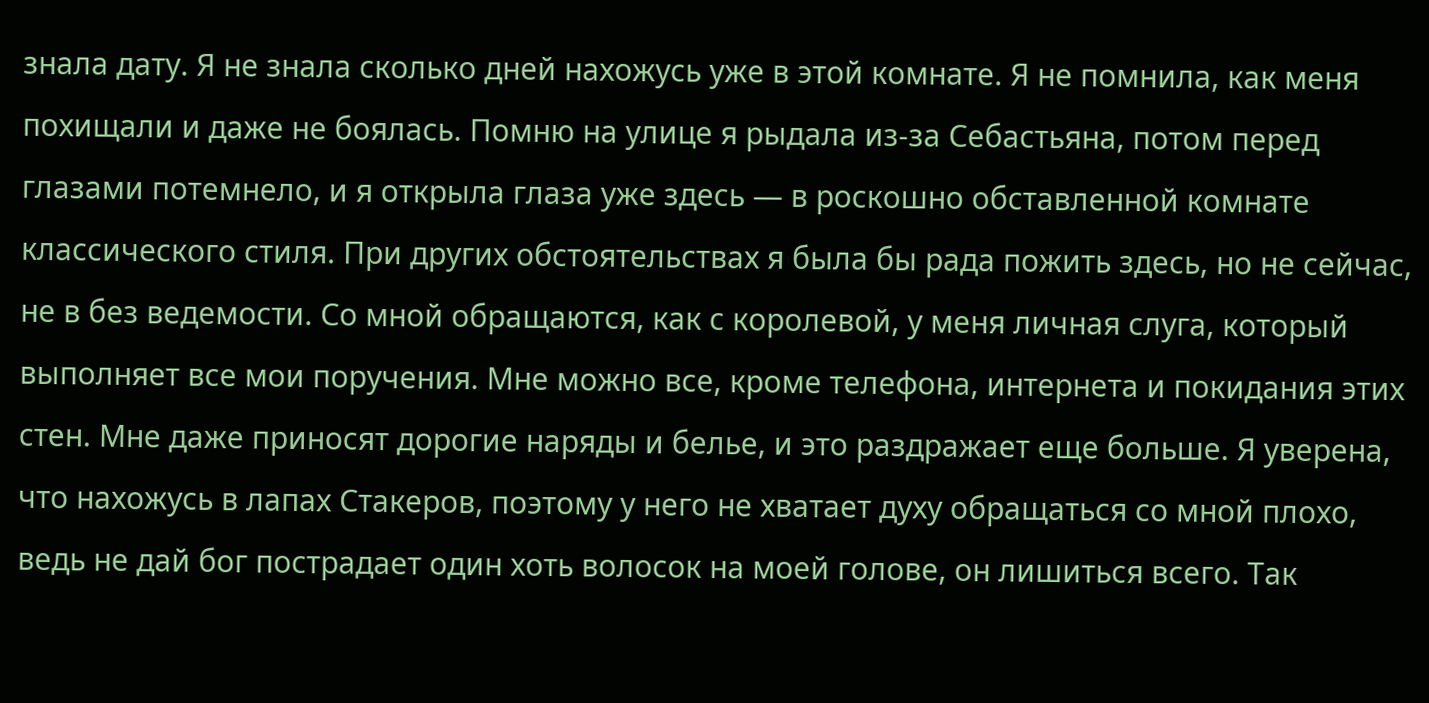знала дату. Я не знала сколько дней нахожусь уже в этой комнате. Я не помнила, как меня похищали и даже не боялась. Помню на улице я рыдала из-за Себастьяна, потом перед глазами потемнело, и я открыла глаза уже здесь — в роскошно обставленной комнате классического стиля. При других обстоятельствах я была бы рада пожить здесь, но не сейчас, не в без ведемости. Со мной обращаются, как с королевой, у меня личная слуга, который выполняет все мои поручения. Мне можно все, кроме телефона, интернета и покидания этих стен. Мне даже приносят дорогие наряды и белье, и это раздражает еще больше. Я уверена, что нахожусь в лапах Стакеров, поэтому у него не хватает духу обращаться со мной плохо, ведь не дай бог пострадает один хоть волосок на моей голове, он лишиться всего. Так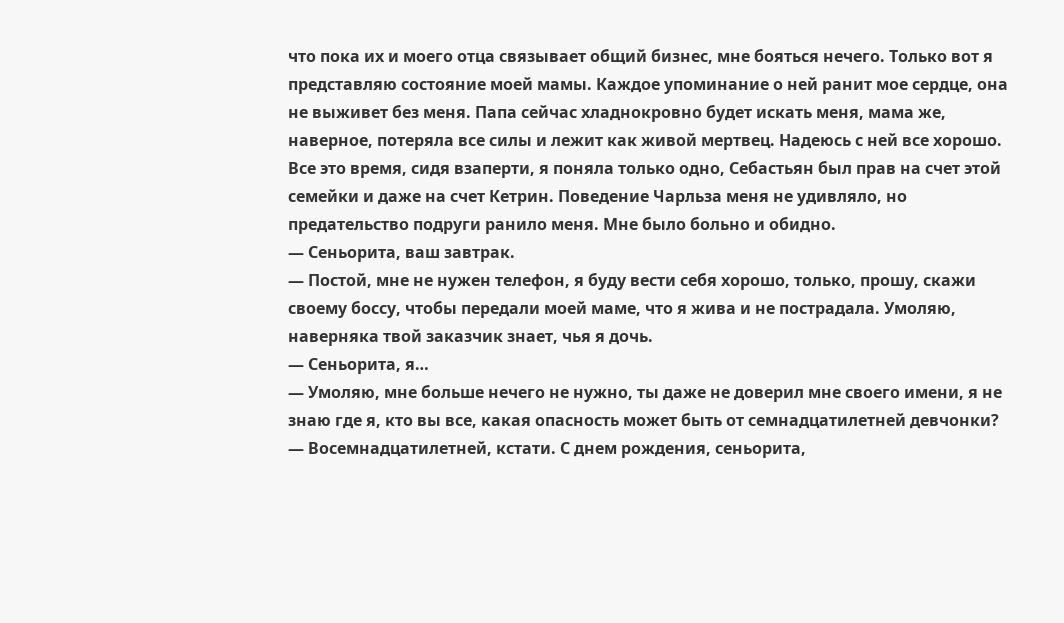что пока их и моего отца связывает общий бизнес, мне бояться нечего. Только вот я представляю состояние моей мамы. Каждое упоминание о ней ранит мое сердце, она не выживет без меня. Папа сейчас хладнокровно будет искать меня, мама же, наверное, потеряла все силы и лежит как живой мертвец. Надеюсь с ней все хорошо. Все это время, сидя взаперти, я поняла только одно, Себастьян был прав на счет этой семейки и даже на счет Кетрин. Поведение Чарльза меня не удивляло, но предательство подруги ранило меня. Мне было больно и обидно.
— Сеньорита, ваш завтрак.
— Постой, мне не нужен телефон, я буду вести себя хорошо, только, прошу, скажи своему боссу, чтобы передали моей маме, что я жива и не пострадала. Умоляю, наверняка твой заказчик знает, чья я дочь.
— Сеньорита, я…
— Умоляю, мне больше нечего не нужно, ты даже не доверил мне своего имени, я не знаю где я, кто вы все, какая опасность может быть от семнадцатилетней девчонки?
— Восемнадцатилетней, кстати. С днем рождения, сеньорита,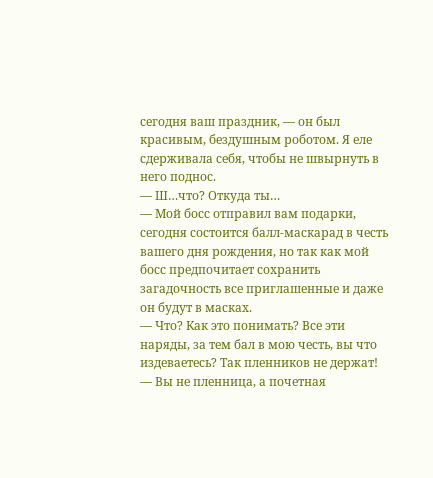сегодня ваш праздник, — он был красивым, бездушным роботом. Я еле сдерживала себя, чтобы не швырнуть в него поднос.
— Ш…что? Откуда ты…
— Мой босс отправил вам подарки, сегодня состоится балл-маскарад в честь вашего дня рождения, но так как мой босс предпочитает сохранить загадочность все приглашенные и даже он будут в масках.
— Что? Как это понимать? Все эти наряды, за тем бал в мою честь, вы что издеваетесь? Так пленников не держат!
— Вы не пленница, а почетная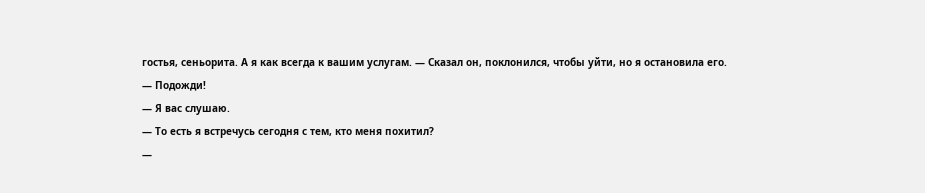гостья, сеньорита. А я как всегда к вашим услугам. — Сказал он, поклонился, чтобы уйти, но я остановила его.
— Подожди!
— Я вас слушаю.
— То есть я встречусь сегодня с тем, кто меня похитил?
—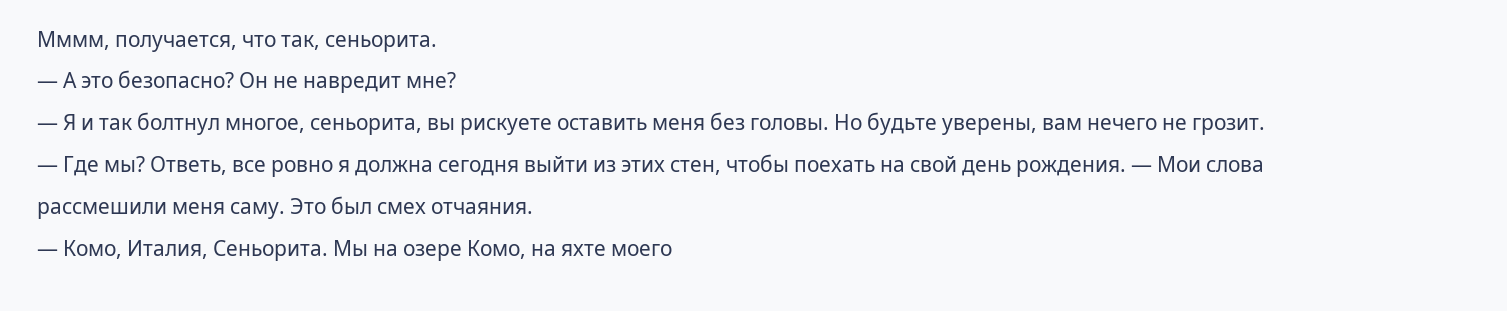Мммм, получается, что так, сеньорита.
— А это безопасно? Он не навредит мне?
— Я и так болтнул многое, сеньорита, вы рискуете оставить меня без головы. Но будьте уверены, вам нечего не грозит.
— Где мы? Ответь, все ровно я должна сегодня выйти из этих стен, чтобы поехать на свой день рождения. — Мои слова рассмешили меня саму. Это был смех отчаяния.
— Комо, Италия, Сеньорита. Мы на озере Комо, на яхте моего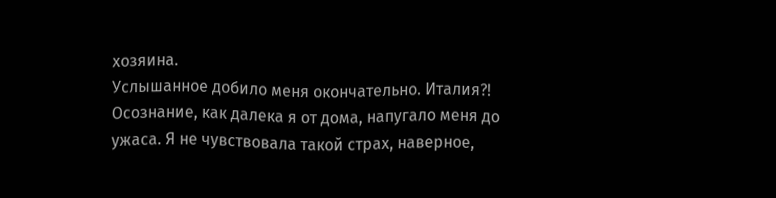хозяина.
Услышанное добило меня окончательно. Италия?! Осознание, как далека я от дома, напугало меня до ужаса. Я не чувствовала такой страх, наверное,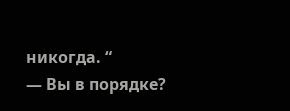никогда. “
— Вы в порядке?